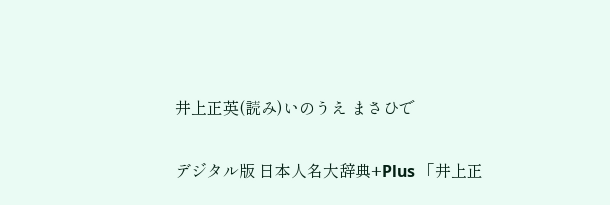井上正英(読み)いのうえ まさひで

デジタル版 日本人名大辞典+Plus 「井上正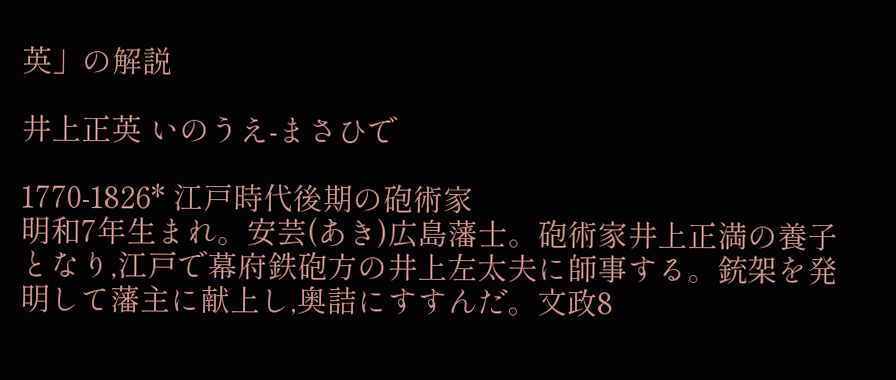英」の解説

井上正英 いのうえ-まさひで

1770-1826* 江戸時代後期の砲術家
明和7年生まれ。安芸(あき)広島藩士。砲術家井上正満の養子となり,江戸で幕府鉄砲方の井上左太夫に師事する。銃架を発明して藩主に献上し,奥詰にすすんだ。文政8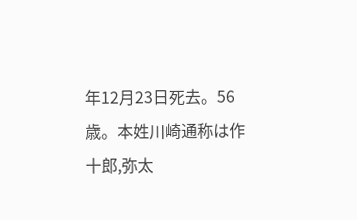年12月23日死去。56歳。本姓川崎通称は作十郎,弥太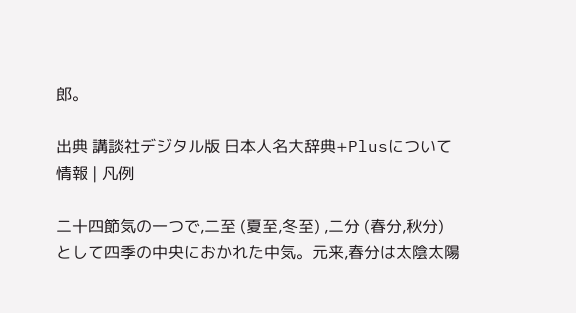郎。

出典 講談社デジタル版 日本人名大辞典+Plusについて 情報 | 凡例

二十四節気の一つで,二至 (夏至,冬至) ,二分 (春分,秋分) として四季の中央におかれた中気。元来,春分は太陰太陽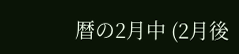暦の2月中 (2月後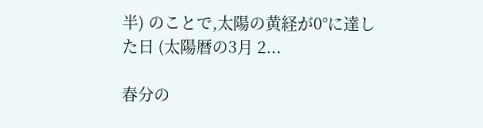半) のことで,太陽の黄経が0°に達した日 (太陽暦の3月 2...

春分の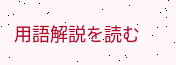用語解説を読む